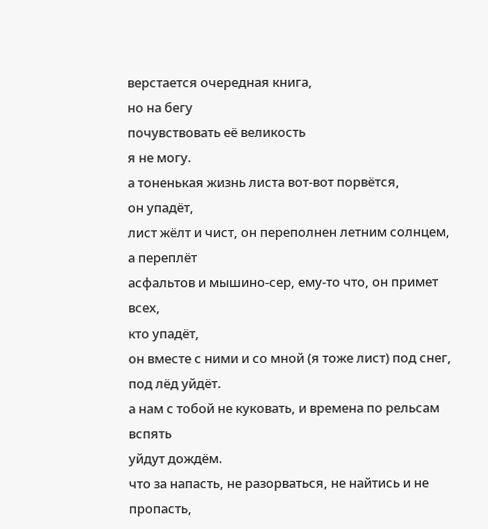верстается очередная книга,
но на бегу
почувствовать её великость
я не могу.
а тоненькая жизнь листа вот-вот порвётся,
он упадёт,
лист жёлт и чист, он переполнен летним солнцем,
а переплёт
асфальтов и мышино-сер, ему-то что, он примет всех,
кто упадёт,
он вместе с ними и со мной (я тоже лист) под снег,
под лёд уйдёт.
а нам с тобой не куковать, и времена по рельсам вспять
уйдут дождём.
что за напасть, не разорваться, не найтись и не пропасть,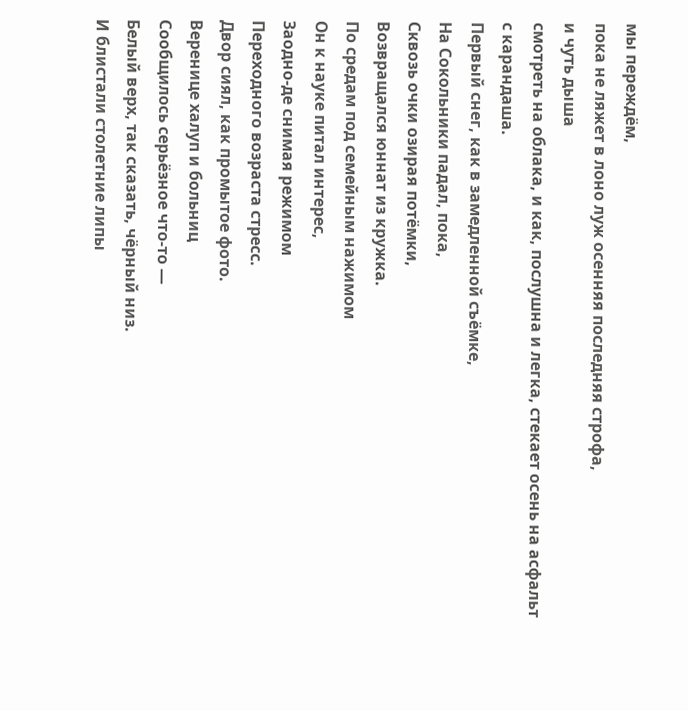мы переждём,
пока не ляжет в лоно луж осенняя последняя строфа,
и чуть дыша
смотреть на облака, и как, послушна и легка, стекает осень на асфальт
с карандаша.
Первый снег, как в замедленной съёмке,
На Сокольники падал, пока,
Сквозь очки озирая потёмки,
Возвращался юннат из кружка.
По средам под семейным нажимом
Он к науке питал интерес,
Заодно-де снимая режимом
Переходного возраста стресс.
Двор сиял, как промытое фото.
Веренице халуп и больниц
Сообщилось серьёзное что-то —
Белый верх, так сказать, чёрный низ.
И блистали столетние липы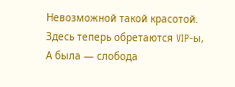Невозможной такой красотой.
Здесь теперь обретаются VIP-ы,
А была — слобода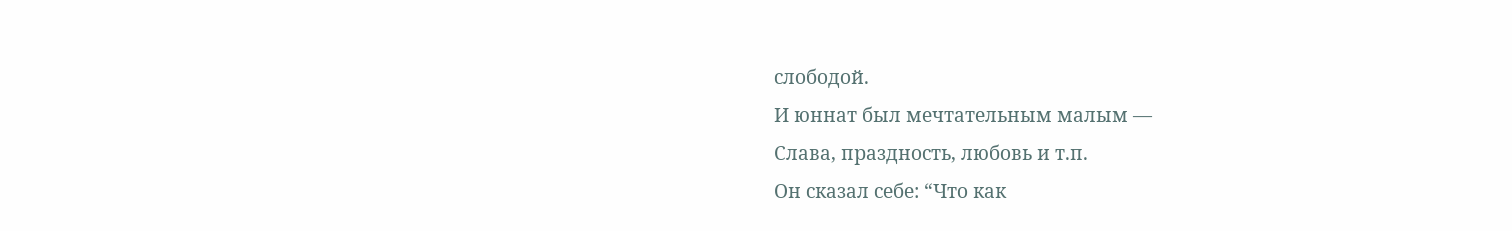слободой.
И юннат был мечтательным малым —
Слава, праздность, любовь и т.п.
Он сказал себе: “Что как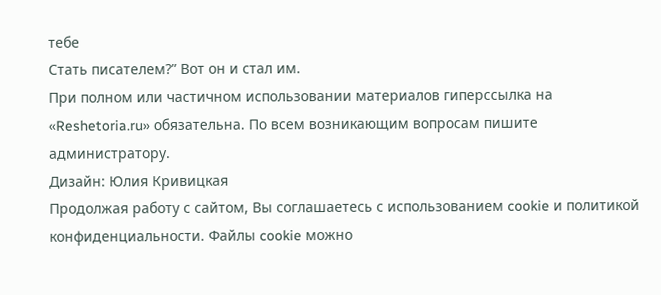тебе
Стать писателем?” Вот он и стал им.
При полном или частичном использовании материалов гиперссылка на «Reshetoria.ru» обязательна. По всем возникающим вопросам пишите администратору.
Дизайн: Юлия Кривицкая
Продолжая работу с сайтом, Вы соглашаетесь с использованием cookie и политикой конфиденциальности. Файлы cookie можно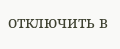отключить в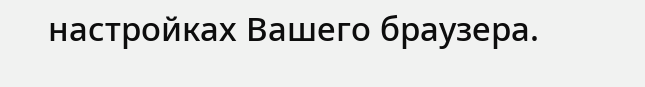настройках Вашего браузера.